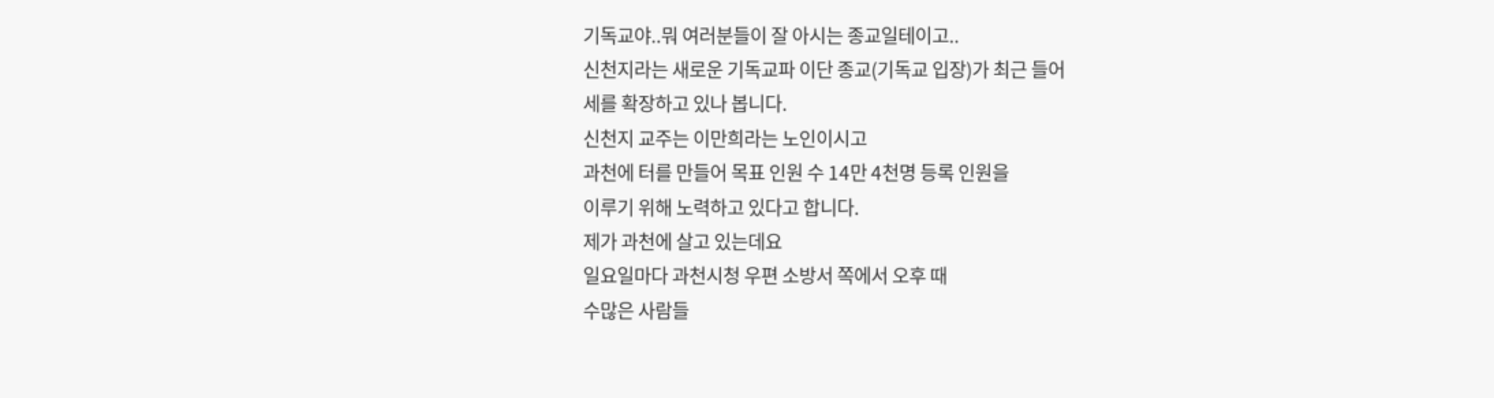기독교야..뭐 여러분들이 잘 아시는 종교일테이고..
신천지라는 새로운 기독교파 이단 종교(기독교 입장)가 최근 들어
세를 확장하고 있나 봅니다.
신천지 교주는 이만희라는 노인이시고
과천에 터를 만들어 목표 인원 수 14만 4천명 등록 인원을
이루기 위해 노력하고 있다고 합니다.
제가 과천에 살고 있는데요
일요일마다 과천시청 우편 소방서 쪽에서 오후 때
수많은 사람들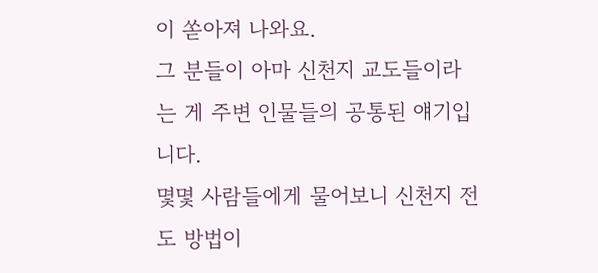이 쏟아져 나와요.
그 분들이 아마 신천지 교도들이라는 게 주변 인물들의 공통된 얘기입니다.
몇몇 사람들에게 물어보니 신천지 전도 방법이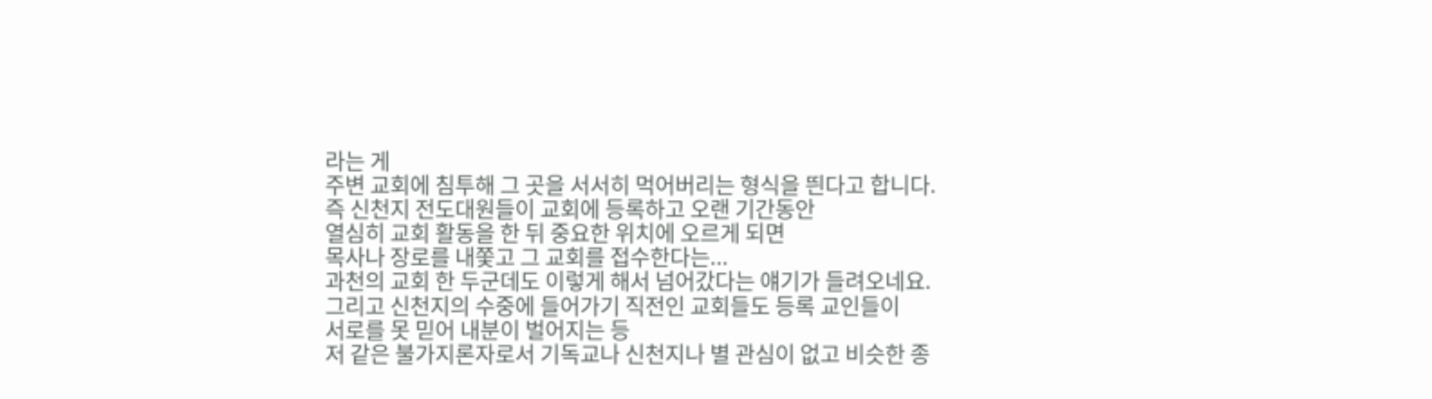라는 게
주변 교회에 침투해 그 곳을 서서히 먹어버리는 형식을 띈다고 합니다.
즉 신천지 전도대원들이 교회에 등록하고 오랜 기간동안
열심히 교회 활동을 한 뒤 중요한 위치에 오르게 되면
목사나 장로를 내쫓고 그 교회를 접수한다는...
과천의 교회 한 두군데도 이렇게 해서 넘어갔다는 얘기가 들려오네요.
그리고 신천지의 수중에 들어가기 직전인 교회들도 등록 교인들이
서로를 못 믿어 내분이 벌어지는 등
저 같은 불가지론자로서 기독교나 신천지나 별 관심이 없고 비슷한 종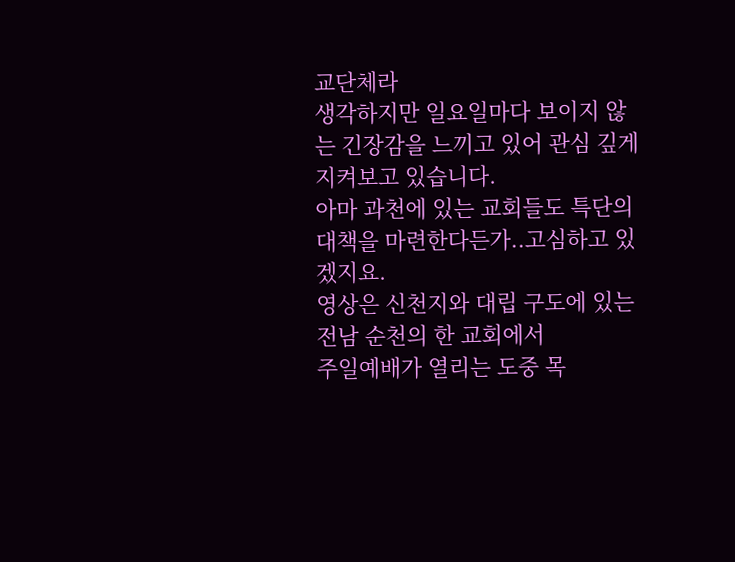교단체라
생각하지만 일요일마다 보이지 않는 긴장감을 느끼고 있어 관심 깊게 지켜보고 있습니다.
아마 과천에 있는 교회들도 특단의 대책을 마련한다든가..고심하고 있겠지요.
영상은 신천지와 대립 구도에 있는 전남 순천의 한 교회에서
주일예배가 열리는 도중 목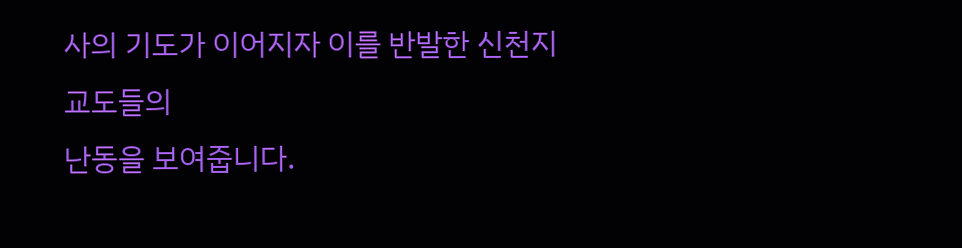사의 기도가 이어지자 이를 반발한 신천지 교도들의
난동을 보여줍니다.